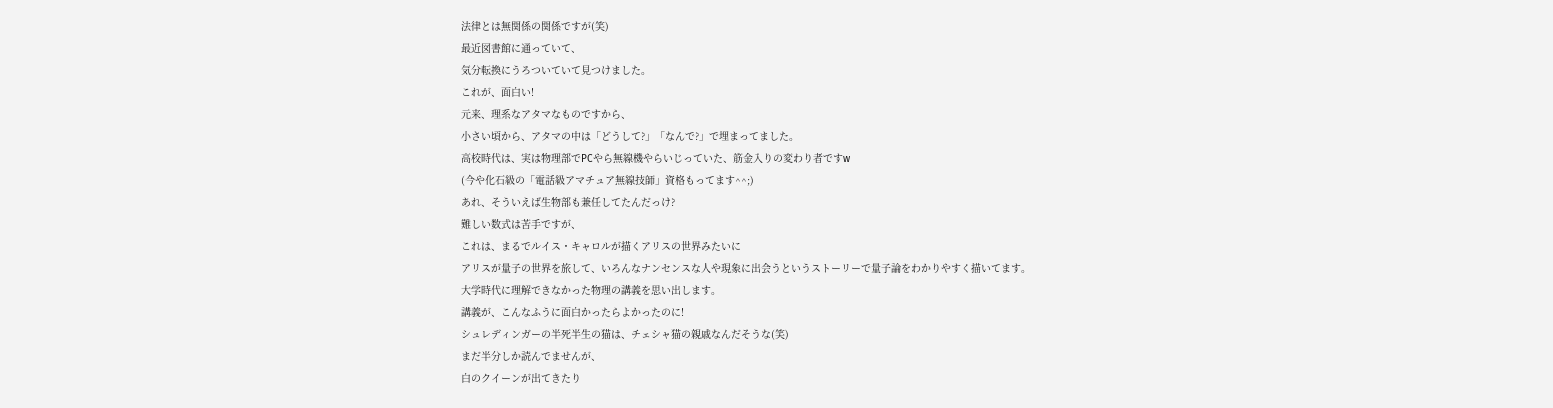法律とは無関係の関係ですが(笑)
最近図書館に通っていて、
気分転換にうろついていて見つけました。
これが、面白い!
元来、理系なアタマなものですから、
小さい頃から、アタマの中は「どうして?」「なんで?」で埋まってました。
高校時代は、実は物理部でPCやら無線機やらいじっていた、筋金入りの変わり者ですw
(今や化石級の「電話級アマチュア無線技師」資格もってます^^;)
あれ、そういえば生物部も兼任してたんだっけ?
難しい数式は苦手ですが、
これは、まるでルイス・キャロルが描くアリスの世界みたいに
アリスが量子の世界を旅して、いろんなナンセンスな人や現象に出会うというストーリーで量子論をわかりやすく描いてます。
大学時代に理解できなかった物理の講義を思い出します。
講義が、こんなふうに面白かったらよかったのに!
シュレディンガーの半死半生の猫は、チェシャ猫の親戚なんだそうな(笑)
まだ半分しか読んでませんが、
白のクイーンが出てきたり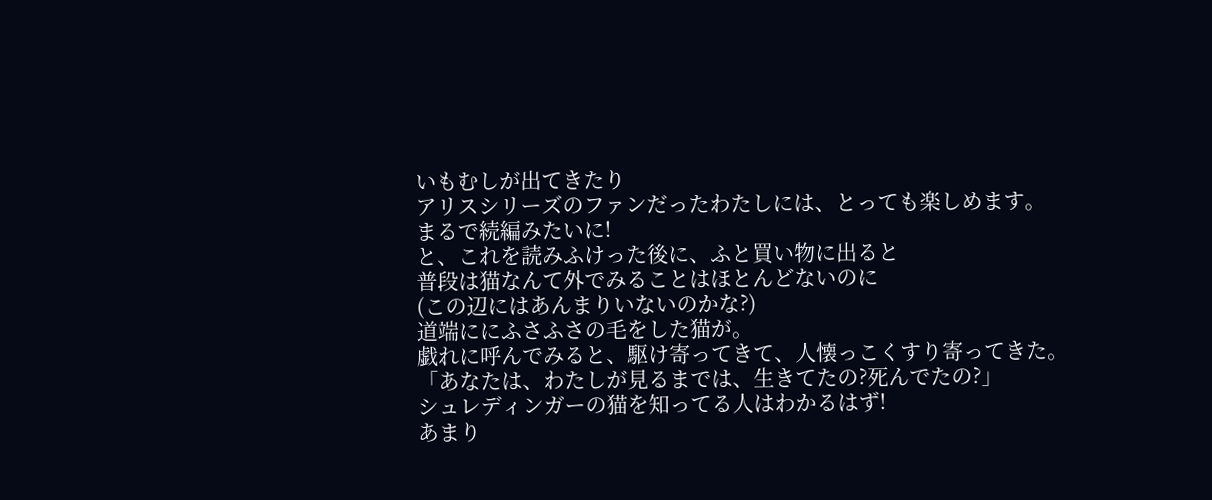いもむしが出てきたり
アリスシリーズのファンだったわたしには、とっても楽しめます。
まるで続編みたいに!
と、これを読みふけった後に、ふと買い物に出ると
普段は猫なんて外でみることはほとんどないのに
(この辺にはあんまりいないのかな?)
道端ににふさふさの毛をした猫が。
戯れに呼んでみると、駆け寄ってきて、人懐っこくすり寄ってきた。
「あなたは、わたしが見るまでは、生きてたの?死んでたの?」
シュレディンガーの猫を知ってる人はわかるはず!
あまり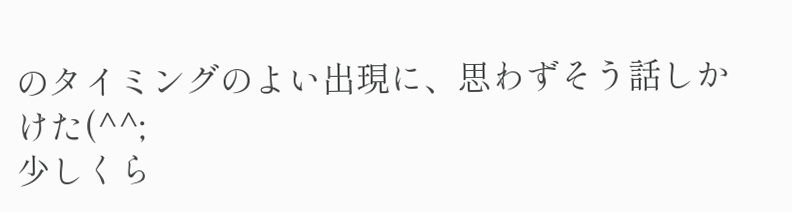のタイミングのよい出現に、思わずそう話しかけた(^^;
少しくら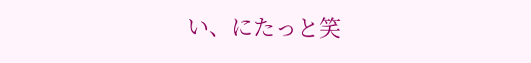い、にたっと笑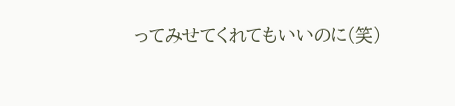ってみせてくれてもいいのに(笑)